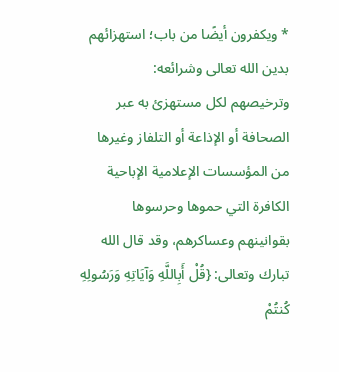* ويكفرون أيضًا من باب؛ استهزائهم بدين الله تعالى وشرائعه:
وترخيصهم لكل مستهزئ به عبر الصحافة أو الإذاعة أو التلفاز وغيرها من المؤسسات الإعلامية الإباحية الكافرة التي حموها وحرسوها بقوانينهم وعساكرهم، وقد قال الله تبارك وتعالى: {قُلْ أَبِاللَّهِ وَآيَاتِهِ وَرَسُولِهِ كُنتُمْ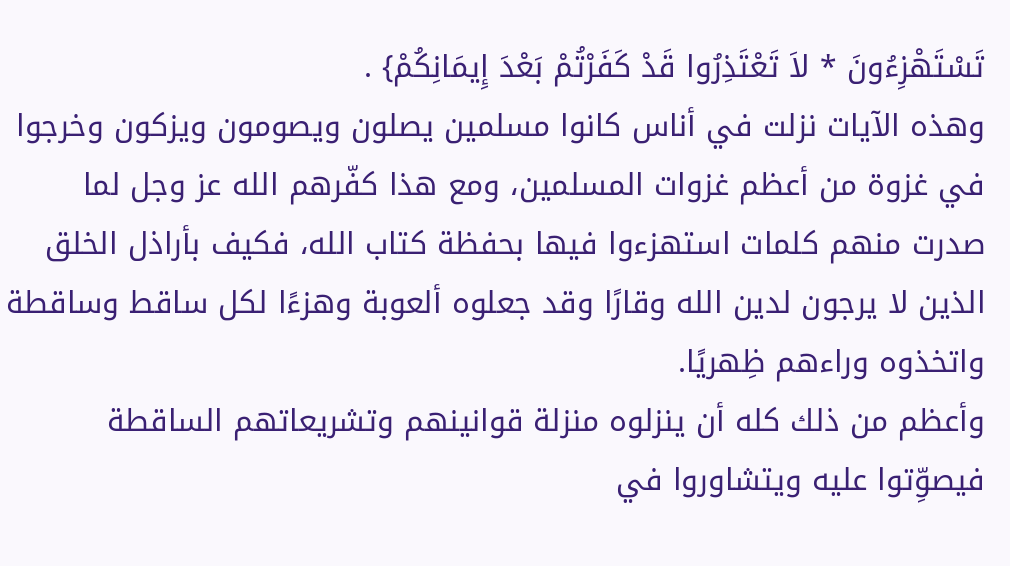تَسْتَهْزِءُونَ * لاَ تَعْتَذِرُوا قَدْ كَفَرْتُمْ بَعْدَ إِيمَانِكُمْ} .
وهذه الآيات نزلت في أناس كانوا مسلمين يصلون ويصومون ويزكون وخرجوا في غزوة من أعظم غزوات المسلمين، ومع هذا كفّرهم الله عز وجل لما صدرت منهم كلمات استهزءوا فيها بحفظة كتاب الله، فكيف بأراذل الخلق الذين لا يرجون لدين الله وقارًا وقد جعلوه ألعوبة وهزءًا لكل ساقط وساقطة واتخذوه وراءهم ظِهريًا.
وأعظم من ذلك كله أن ينزلوه منزلة قوانينهم وتشريعاتهم الساقطة فيصوِّتوا عليه ويتشاوروا في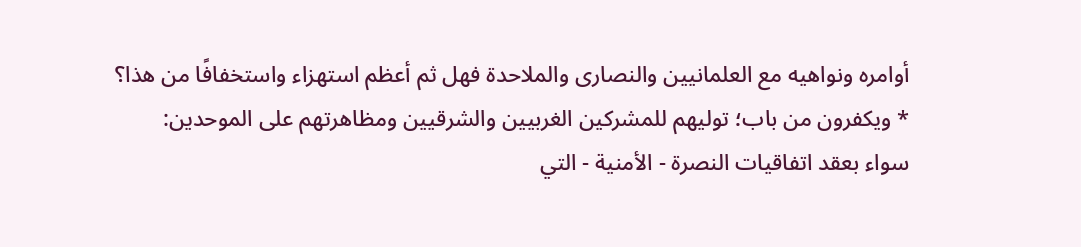أوامره ونواهيه مع العلمانيين والنصارى والملاحدة فهل ثم أعظم استهزاء واستخفافًا من هذا؟
* ويكفرون من باب؛ توليهم للمشركين الغربيين والشرقيين ومظاهرتهم على الموحدين:
سواء بعقد اتفاقيات النصرة - الأمنية - التي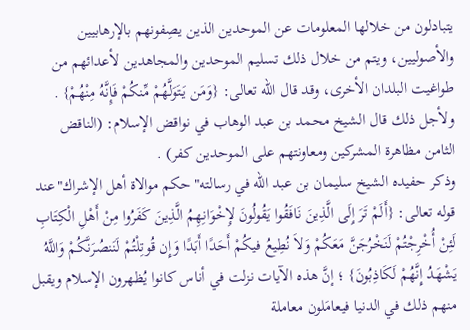يتبادلون من خلالها المعلومات عن الموحدين الذين يصِفونهم بالإرهابيين والأصوليين، ويتم من خلال ذلك تسليم الموحدين والمجاهدين لأعدائهم من طواغيت البلدان الأخرى، وقد قال الله تعالى: {وَمَن يَتَوَلَّهُمْ مِّنكُمْ فَإِنَّهُ مِنْهُمْ} .
ولأجل ذلك قال الشيخ محمد بن عبد الوهاب في نواقض الإسلام: (الناقض الثامن مظاهرة المشركين ومعاونتهم على الموحدين كفر) .
وذكر حفيده الشيخ سليمان بن عبد الله في رسالته"حكم موالاة أهل الإشراك"عند قوله تعالى: {أَلَمْ تَرَ إِلَى الَّذِينَ نَافَقُوا يَقُولُونَ لإِخْوَانِهِمُ الَّذِينَ كَفَرُوا مِنْ أَهْلِ الْكِتَابِ لَئِنْ أُخْرِجْتُمْ لَنَخْرُجَنَّ مَعَكُمْ وَلاَ نُطِيعُ فيكُمْ أَحَدًا أَبَدًا وَإِن قُوتِلْتُمْ لَنَنصُرَنَّكُمْ وَاللَّهُ يَشْهَدُ إِنَّهُمْ لَكَاذِبُونَ} ؛ إنَّ هذه الآيات نزلت في أناس كانوا يُظهرون الإسلام ويقبل منهم ذلك في الدنيا فيعامَلون معاملة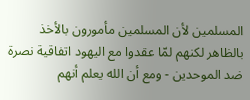المسلمين لأن المسلمين مأمورون بالأخذ بالظاهر لكنهم لمّا عقدوا مع اليهود اتفاقية نصرة ضد الموحدين - ومع أن الله يعلم أنهم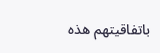باتفاقيتهم هذه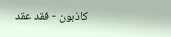كاذبون - فقد عقد